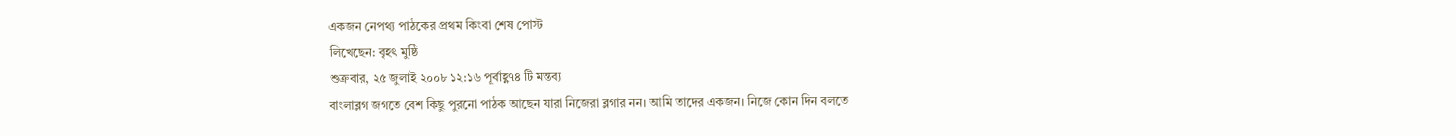একজন নেপথ্য পাঠকের প্রথম কিংবা শেষ পোস্ট
লিখেছেন: বৃহৎ মুষ্ঠি
শুক্রবার, ২৫ জুলাই ২০০৮ ১২:১৬ পূর্বাহ্ণ৭৪ টি মন্তব্য
বাংলাব্লগ জগতে বেশ কিছু পুরনো পাঠক আছেন যারা নিজেরা ব্লগার নন। আমি তাদের একজন। নিজে কোন দিন বলতে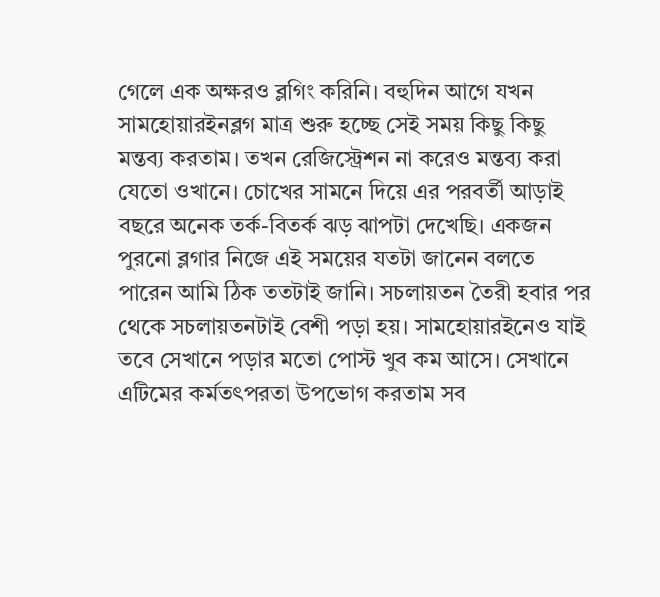গেলে এক অক্ষরও ব্লগিং করিনি। বহুদিন আগে যখন সামহোয়ারইনব্লগ মাত্র শুরু হচ্ছে সেই সময় কিছু কিছু মন্তব্য করতাম। তখন রেজিস্ট্রেশন না করেও মন্তব্য করা যেতো ওখানে। চোখের সামনে দিয়ে এর পরবর্তী আড়াই বছরে অনেক তর্ক-বিতর্ক ঝড় ঝাপটা দেখেছি। একজন পুরনো ব্লগার নিজে এই সময়ের যতটা জানেন বলতে পারেন আমি ঠিক ততটাই জানি। সচলায়তন তৈরী হবার পর থেকে সচলায়তনটাই বেশী পড়া হয়। সামহোয়ারইনেও যাই তবে সেখানে পড়ার মতো পোস্ট খুব কম আসে। সেখানে এটিমের কর্মতৎপরতা উপভোগ করতাম সব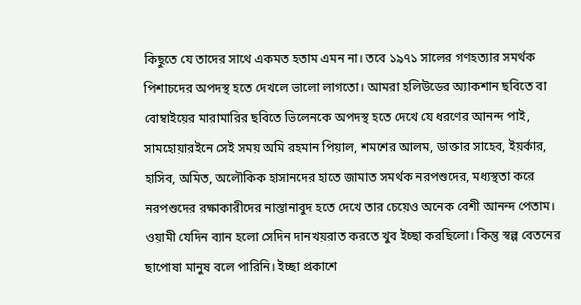কিছুতে যে তাদের সাথে একমত হতাম এমন না। তবে ১৯৭১ সালের গণহত্যার সমর্থক পিশাচদের অপদস্থ হতে দেখলে ভালো লাগতো। আমরা হলিউডের অ্যাকশান ছবিতে বা বোম্বাইয়ের মারামারির ছবিতে ভিলেনকে অপদস্থ হতে দেখে যে ধরণের আনন্দ পাই, সামহোয়ারইনে সেই সময় অমি রহমান পিয়াল, শমশের আলম, ডাক্তার সাহেব, ইয়র্কার, হাসিব, অমিত, অলৌকিক হাসানদের হাতে জামাত সমর্থক নরপশুদের, মধ্যস্থতা করে নরপশুদের রক্ষাকারীদের নাস্তানাবুদ হতে দেখে তার চেয়েও অনেক বেশী আনন্দ পেতাম। ওয়ামী যেদিন ব্যান হলো সেদিন দানখয়রাত করতে খুব ইচ্ছা করছিলো। কিন্তু স্বল্প বেতনের ছাপোষা মানুষ বলে পারিনি। ইচ্ছা প্রকাশে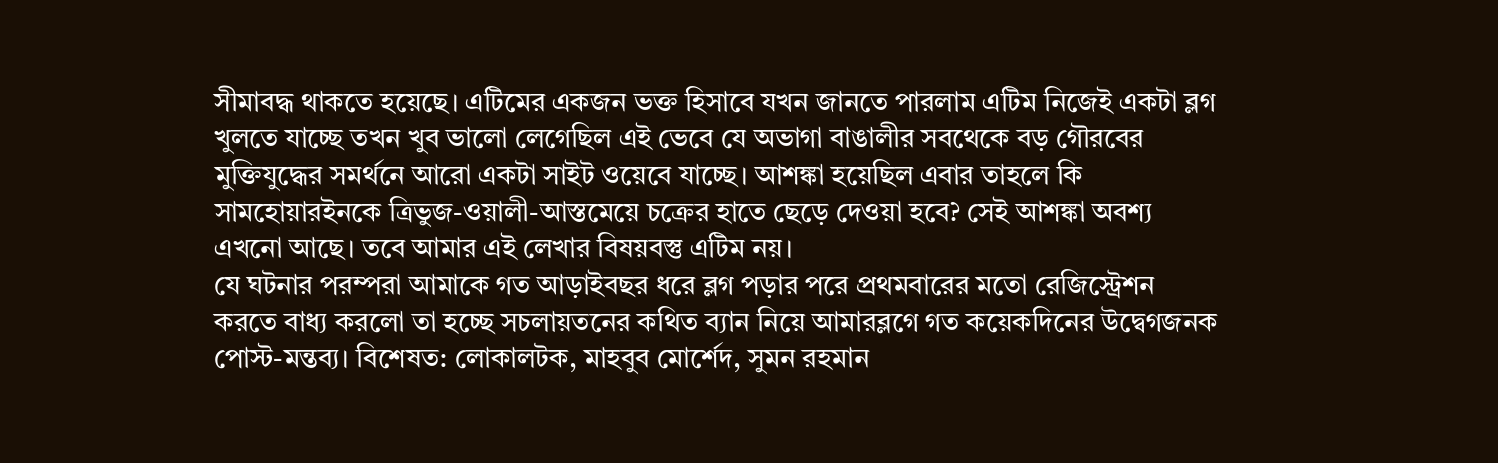সীমাবদ্ধ থাকতে হয়েছে। এটিমের একজন ভক্ত হিসাবে যখন জানতে পারলাম এটিম নিজেই একটা ব্লগ খুলতে যাচ্ছে তখন খুব ভালো লেগেছিল এই ভেবে যে অভাগা বাঙালীর সবথেকে বড় গৌরবের মুক্তিযুদ্ধের সমর্থনে আরো একটা সাইট ওয়েবে যাচ্ছে। আশঙ্কা হয়েছিল এবার তাহলে কি সামহোয়ারইনকে ত্রিভুজ-ওয়ালী-আস্তমেয়ে চক্রের হাতে ছেড়ে দেওয়া হবে? সেই আশঙ্কা অবশ্য এখনো আছে। তবে আমার এই লেখার বিষয়বস্তু এটিম নয়।
যে ঘটনার পরম্পরা আমাকে গত আড়াইবছর ধরে ব্লগ পড়ার পরে প্রথমবারের মতো রেজিস্ট্রেশন করতে বাধ্য করলো তা হচ্ছে সচলায়তনের কথিত ব্যান নিয়ে আমারব্লগে গত কয়েকদিনের উদ্বেগজনক পোস্ট-মন্তব্য। বিশেষত: লোকালটক, মাহবুব মোর্শেদ, সুমন রহমান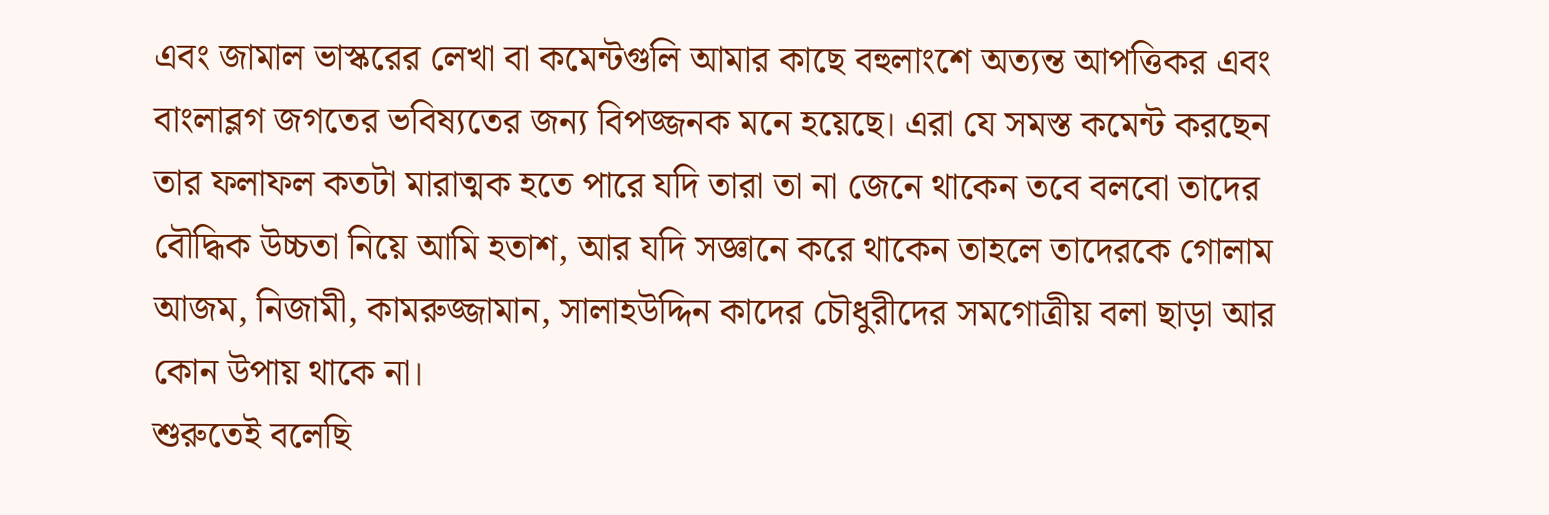এবং জামাল ভাস্করের লেখা বা কমেন্টগুলি আমার কাছে বহুলাংশে অত্যন্ত আপত্তিকর এবং বাংলাব্লগ জগতের ভবিষ্যতের জন্য বিপজ্জনক মনে হয়েছে। এরা যে সমস্ত কমেন্ট করছেন তার ফলাফল কতটা মারাত্মক হতে পারে যদি তারা তা না জেনে থাকেন তবে বলবো তাদের বৌদ্ধিক উচ্চতা নিয়ে আমি হতাশ, আর যদি সজ্ঞানে করে থাকেন তাহলে তাদেরকে গোলাম আজম, নিজামী, কামরুজ্জামান, সালাহউদ্দিন কাদের চৌধুরীদের সমগোত্রীয় বলা ছাড়া আর কোন উপায় থাকে না।
শুরুতেই বলেছি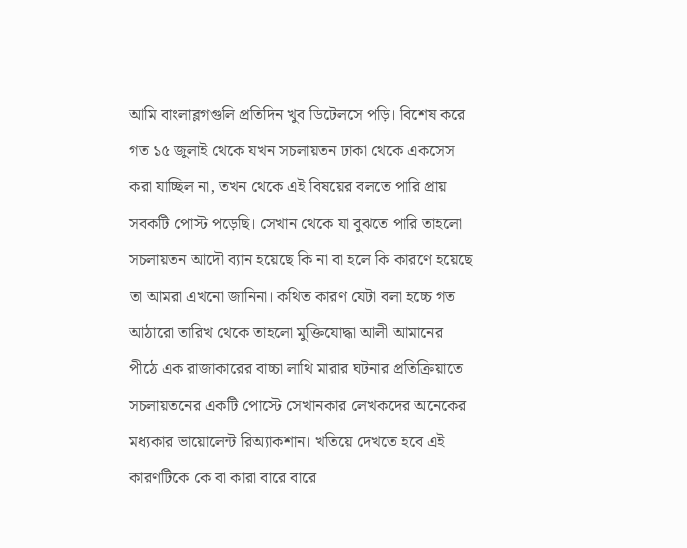আমি বাংলাব্লগগুলি প্রতিদিন খুব ডিটেলসে পড়ি। বিশেষ করে গত ১৫ জুলাই থেকে যখন সচলায়তন ঢাকা থেকে একসেস করা যাচ্ছিল না, তখন থেকে এই বিষয়ের বলতে পারি প্রায় সবকটি পোস্ট পড়েছি। সেখান থেকে যা বুঝতে পারি তাহলো সচলায়তন আদৌ ব্যান হয়েছে কি না বা হলে কি কারণে হয়েছে তা আমরা এখনো জানিনা। কথিত কারণ যেটা বলা হচ্চে গত আঠারো তারিখ থেকে তাহলো মুক্তিযোদ্ধা আলী আমানের পীঠে এক রাজাকারের বাচ্চা লাথি মারার ঘটনার প্রতিক্রিয়াতে সচলায়তনের একটি পোস্টে সেখানকার লেখকদের অনেকের মধ্যকার ভায়োলেন্ট রিঅ্যাকশান। খতিয়ে দেখতে হবে এই কারণটিকে কে বা কারা বারে বারে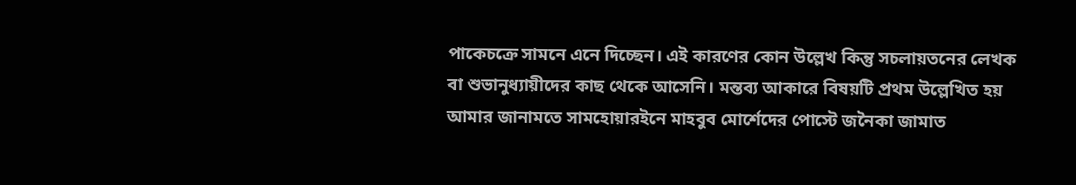পাকেচক্রে সামনে এনে দিচ্ছেন। এই কারণের কোন উল্লেখ কিন্তু সচলায়তনের লেখক বা শুভানুধ্যায়ীদের কাছ থেকে আসেনি। মন্তব্য আকারে বিষয়টি প্রথম উল্লেখিত হয় আমার জানামতে সামহোয়ারইনে মাহবুব মোর্শেদের পোস্টে জনৈকা জামাত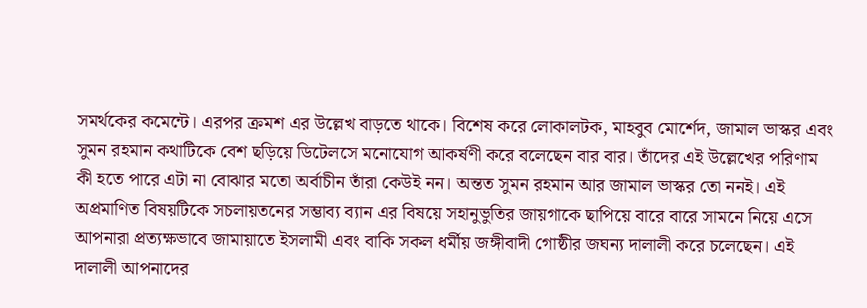সমর্থকের কমেন্টে। এরপর ক্রমশ এর উল্লেখ বাড়তে থাকে। বিশেষ করে লোকালটক, মাহবুব মোর্শেদ, জামাল ভাস্কর এবং সুমন রহমান কথাটিকে বেশ ছড়িয়ে ডিটেলসে মনোযোগ আকর্ষণী করে বলেছেন বার বার। তাঁদের এই উল্লেখের পরিণাম কী হতে পারে এটা না বোঝার মতো অর্বাচীন তাঁরা কেউই নন। অন্তত সুমন রহমান আর জামাল ভাস্কর তো ননই। এই অপ্রমাণিত বিষয়টিকে সচলায়তনের সম্ভাব্য ব্যান এর বিষয়ে সহানুভুতির জায়গাকে ছাপিয়ে বারে বারে সামনে নিয়ে এসে আপনারা প্রত্যক্ষভাবে জামায়াতে ইসলামী এবং বাকি সকল ধর্মীয় জঙ্গীবাদী গোষ্ঠীর জঘন্য দালালী করে চলেছেন। এই দালালী আপনাদের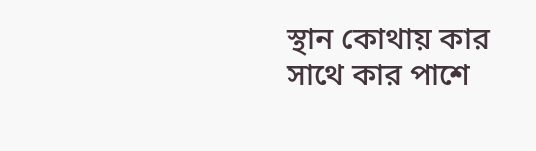স্থান কোথায় কার সাথে কার পাশে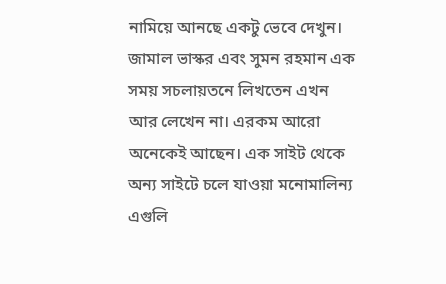নামিয়ে আনছে একটু ভেবে দেখুন। জামাল ভাস্কর এবং সুমন রহমান এক সময় সচলায়তনে লিখতেন এখন আর লেখেন না। এরকম আরো অনেকেই আছেন। এক সাইট থেকে অন্য সাইটে চলে যাওয়া মনোমালিন্য এগুলি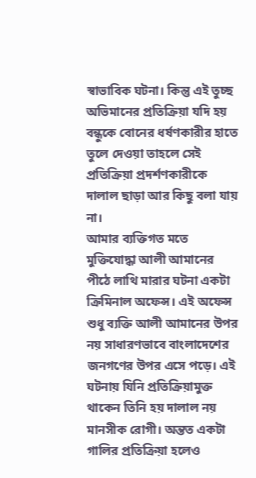স্বাভাবিক ঘটনা। কিন্তু এই তুচ্ছ অভিমানের প্রতিক্রিয়া যদি হয় বন্ধুকে বোনের ধর্ষণকারীর হাতে তুলে দেওয়া তাহলে সেই প্রতিক্রিয়া প্রদর্শণকারীকে দালাল ছাড়া আর কিছু বলা যায় না।
আমার ব্যক্তিগত মতে মুক্তিযোদ্ধা আলী আমানের পীঠে লাথি মারার ঘটনা একটা ক্রিমিনাল অফেন্স। এই অফেন্স শুধু ব্যক্তি আলী আমানের উপর নয় সাধারণভাবে বাংলাদেশের জনগণের উপর এসে পড়ে। এই ঘটনায় যিনি প্রতিক্রিয়ামুক্ত থাকেন তিনি হয় দালাল নয় মানসীক রোগী। অন্তত একটা গালির প্রতিক্রিয়া হলেও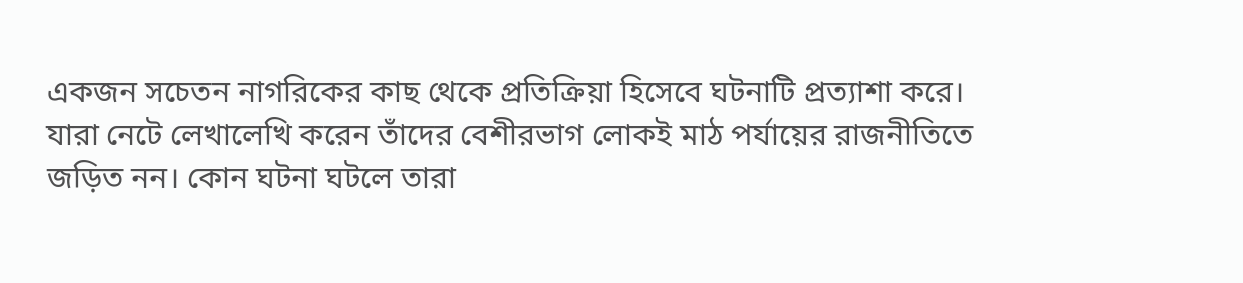একজন সচেতন নাগরিকের কাছ থেকে প্রতিক্রিয়া হিসেবে ঘটনাটি প্রত্যাশা করে।
যারা নেটে লেখালেখি করেন তাঁদের বেশীরভাগ লোকই মাঠ পর্যায়ের রাজনীতিতে জড়িত নন। কোন ঘটনা ঘটলে তারা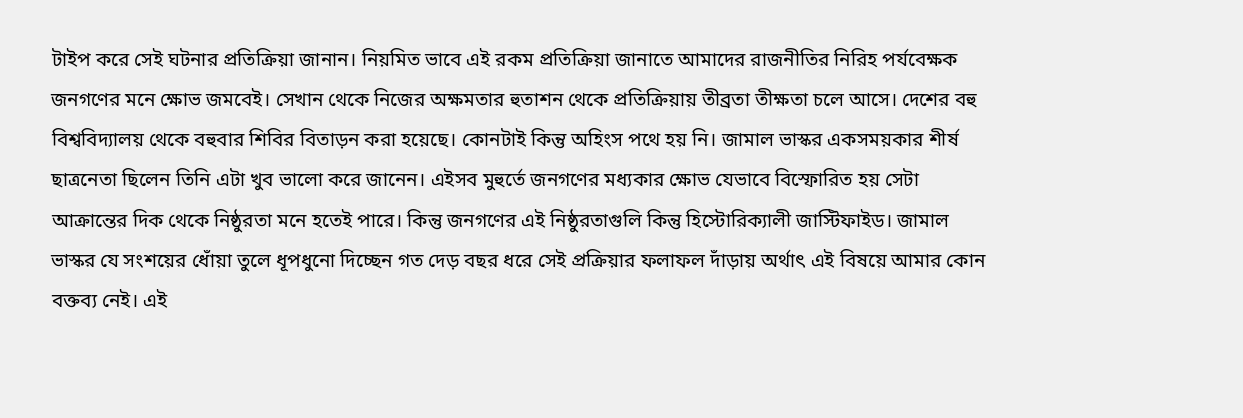টাইপ করে সেই ঘটনার প্রতিক্রিয়া জানান। নিয়মিত ভাবে এই রকম প্রতিক্রিয়া জানাতে আমাদের রাজনীতির নিরিহ পর্যবেক্ষক জনগণের মনে ক্ষোভ জমবেই। সেখান থেকে নিজের অক্ষমতার হুতাশন থেকে প্রতিক্রিয়ায় তীব্রতা তীক্ষতা চলে আসে। দেশের বহু বিশ্ববিদ্যালয় থেকে বহুবার শিবির বিতাড়ন করা হয়েছে। কোনটাই কিন্তু অহিংস পথে হয় নি। জামাল ভাস্কর একসময়কার শীর্ষ ছাত্রনেতা ছিলেন তিনি এটা খুব ভালো করে জানেন। এইসব মুহুর্তে জনগণের মধ্যকার ক্ষোভ যেভাবে বিস্ফোরিত হয় সেটা আক্রান্তের দিক থেকে নিষ্ঠুরতা মনে হতেই পারে। কিন্তু জনগণের এই নিষ্ঠুরতাগুলি কিন্তু হিস্টোরিক্যালী জাস্টিফাইড। জামাল ভাস্কর যে সংশয়ের ধোঁয়া তুলে ধূপধুনো দিচ্ছেন গত দেড় বছর ধরে সেই প্রক্রিয়ার ফলাফল দাঁড়ায় অর্থাৎ এই বিষয়ে আমার কোন বক্তব্য নেই। এই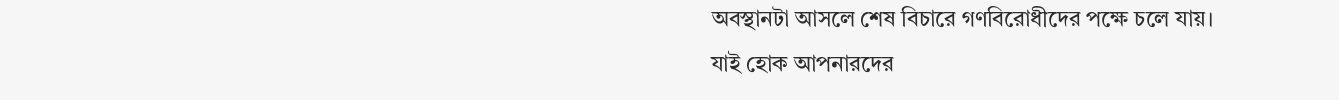অবস্থানটা আসলে শেষ বিচারে গণবিরোধীদের পক্ষে চলে যায়।
যাই হোক আপনারদের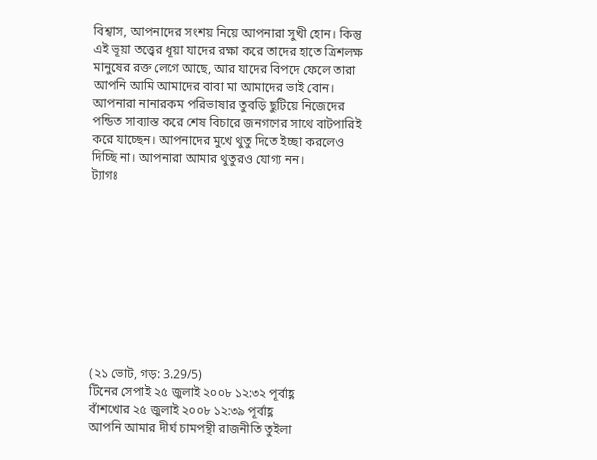বিশ্বাস, আপনাদের সংশয় নিয়ে আপনারা সুখী হোন। কিন্তু এই ভূয়া তত্ত্বের ধূয়া যাদের রক্ষা করে তাদের হাতে ত্রিশলক্ষ মানুষের রক্ত লেগে আছে, আর যাদের বিপদে ফেলে তারা আপনি আমি আমাদের বাবা মা আমাদের ভাই বোন। আপনারা নানারকম পরিভাষার তুবড়ি ছুটিয়ে নিজেদের পন্ডিত সাব্যাস্ত করে শেষ বিচারে জনগণের সাথে বাটপারিই করে যাচ্ছেন। আপনাদের মুখে থুতু দিতে ইচ্ছা করলেও দিচ্ছি না। আপনারা আমার থুতুরও যোগ্য নন।
ট্যাগঃ










(২১ ভোট, গড়: 3.29/5)
টিনের সেপাই ২৫ জুলাই ২০০৮ ১২:৩২ পূর্বাহ্ণ
বাঁশখোর ২৫ জুলাই ২০০৮ ১২:৩৯ পূর্বাহ্ণ
আপনি আমার দীর্ঘ চামপন্থী রাজনীতি তুইলা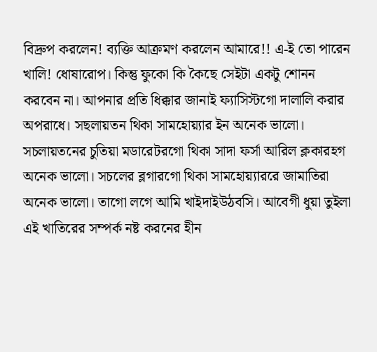বিদ্রুপ করলেন! ব্যক্তি আক্রমণ করলেন আমারে!! এ-ই তো পারেন খালি! ধোষারোপ। কিন্তু ফুকো কি কৈছে সেইটা একটু শোনন করবেন না। আপনার প্রতি ধিক্কার জানাই ফ্যাসিস্টগো দালালি করার অপরাধে। সছলায়তন থিকা সামহোয়্যার ইন অনেক ভালো। সচলায়তনের চুতিয়া মডারেটরগো থিকা সাদা ফর্সা আরিল ক্লকারহগ অনেক ভালো। সচলের ব্লগারগো থিকা সামহোয়্যাররে জামাতিরা অনেক ভালো। তাগো লগে আমি খাইদাইউঠবসি। আবেগী ধুয়া তুইলা এই খাতিরের সম্পর্ক নষ্ট করনের হীন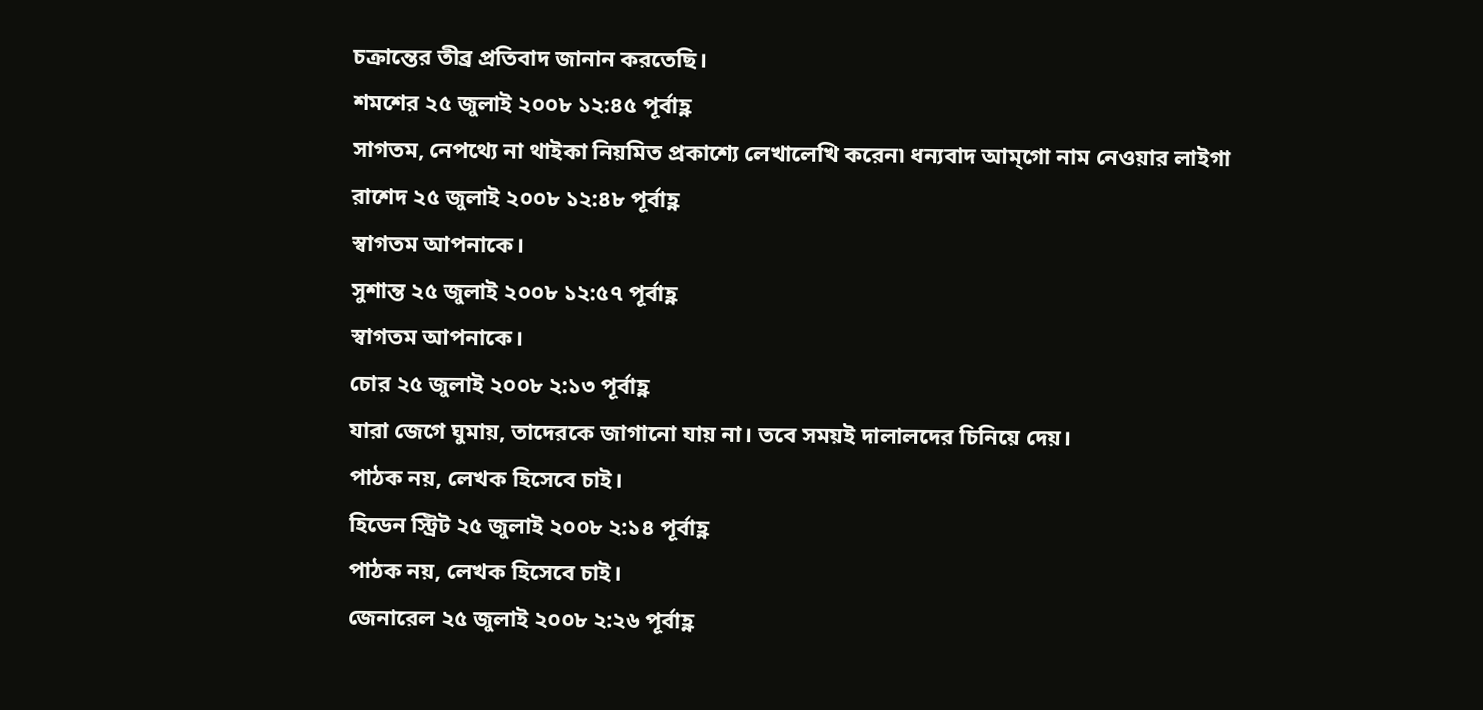চক্রান্তের তীব্র প্রতিবাদ জানান করতেছি।
শমশের ২৫ জুলাই ২০০৮ ১২:৪৫ পূর্বাহ্ণ
সাগতম, নেপথ্যে না থাইকা নিয়মিত প্রকাশ্যে লেখালেখি করেন৷ ধন্যবাদ আম্গো নাম নেওয়ার লাইগা
রাশেদ ২৫ জুলাই ২০০৮ ১২:৪৮ পূর্বাহ্ণ
স্বাগতম আপনাকে।
সুশান্ত ২৫ জুলাই ২০০৮ ১২:৫৭ পূর্বাহ্ণ
স্বাগতম আপনাকে।
চোর ২৫ জুলাই ২০০৮ ২:১৩ পূর্বাহ্ণ
যারা জেগে ঘুমায়, তাদেরকে জাগানো যায় না। তবে সময়ই দালালদের চিনিয়ে দেয়।
পাঠক নয়, লেখক হিসেবে চাই।
হিডেন স্ট্রিট ২৫ জুলাই ২০০৮ ২:১৪ পূর্বাহ্ণ
পাঠক নয়, লেখক হিসেবে চাই।
জেনারেল ২৫ জুলাই ২০০৮ ২:২৬ পূর্বাহ্ণ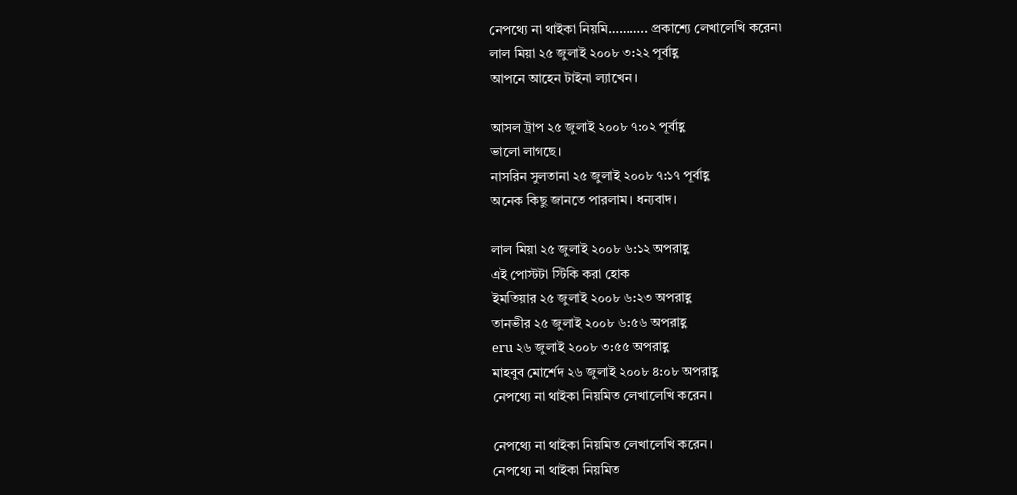নেপথ্যে না থাইকা নিয়মি……….. প্রকাশ্যে লেখালেখি করেন৷
লাল মিয়া ২৫ জুলাই ২০০৮ ৩:২২ পূর্বাহ্ণ
আপনে আহেন টাইনা ল্যাখেন।

আসল ট্রাপ ২৫ জুলাই ২০০৮ ৭:০২ পূর্বাহ্ণ
ভালো লাগছে।
নাসরিন সুলতানা ২৫ জুলাই ২০০৮ ৭:১৭ পূর্বাহ্ণ
অনেক কিছু জানতে পারলাম। ধন্যবাদ।

লাল মিয়া ২৫ জুলাই ২০০৮ ৬:১২ অপরাহ্ণ
এই পোস্টটা স্টিকি করা হোক
ইমতিয়ার ২৫ জুলাই ২০০৮ ৬:২৩ অপরাহ্ণ
তানভীর ২৫ জুলাই ২০০৮ ৬:৫৬ অপরাহ্ণ
eru ২৬ জুলাই ২০০৮ ৩:৫৫ অপরাহ্ণ
মাহবুব মোর্শেদ ২৬ জুলাই ২০০৮ ৪:০৮ অপরাহ্ণ
নেপথ্যে না থাইকা নিয়মিত লেখালেখি করেন।

নেপথ্যে না থাইকা নিয়মিত লেখালেখি করেন।
নেপথ্যে না থাইকা নিয়মিত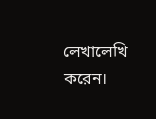লেখালেখি করেন।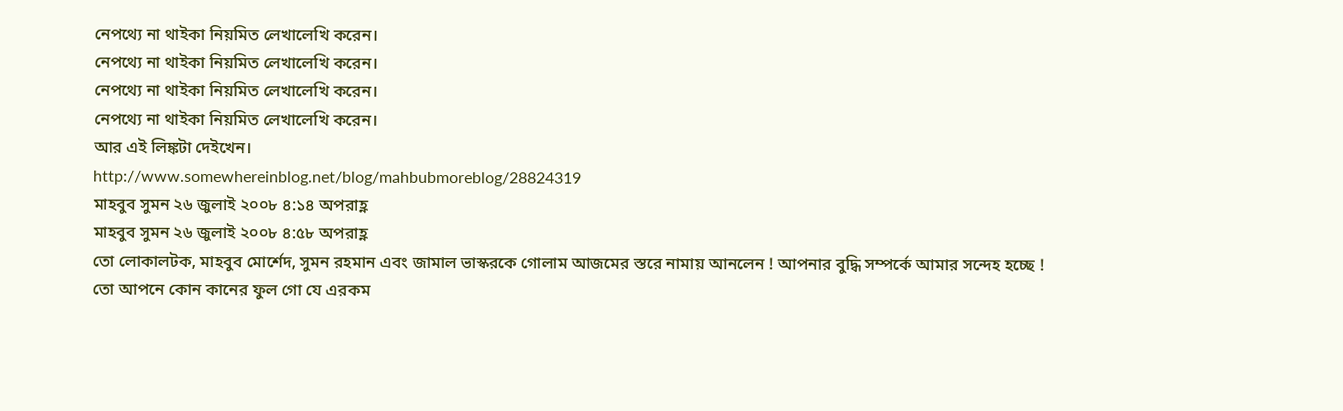নেপথ্যে না থাইকা নিয়মিত লেখালেখি করেন।
নেপথ্যে না থাইকা নিয়মিত লেখালেখি করেন।
নেপথ্যে না থাইকা নিয়মিত লেখালেখি করেন।
নেপথ্যে না থাইকা নিয়মিত লেখালেখি করেন।
আর এই লিঙ্কটা দেইখেন।
http://www.somewhereinblog.net/blog/mahbubmoreblog/28824319
মাহবুব সুমন ২৬ জুলাই ২০০৮ ৪:১৪ অপরাহ্ণ
মাহবুব সুমন ২৬ জুলাই ২০০৮ ৪:৫৮ অপরাহ্ণ
তো লোকালটক, মাহবুব মোর্শেদ, সুমন রহমান এবং জামাল ভাস্করকে গোলাম আজমের স্তরে নামায় আনলেন ! আপনার বুদ্ধি সম্পর্কে আমার সন্দেহ হচ্ছে !
তো আপনে কোন কানের ফুল গো যে এরকম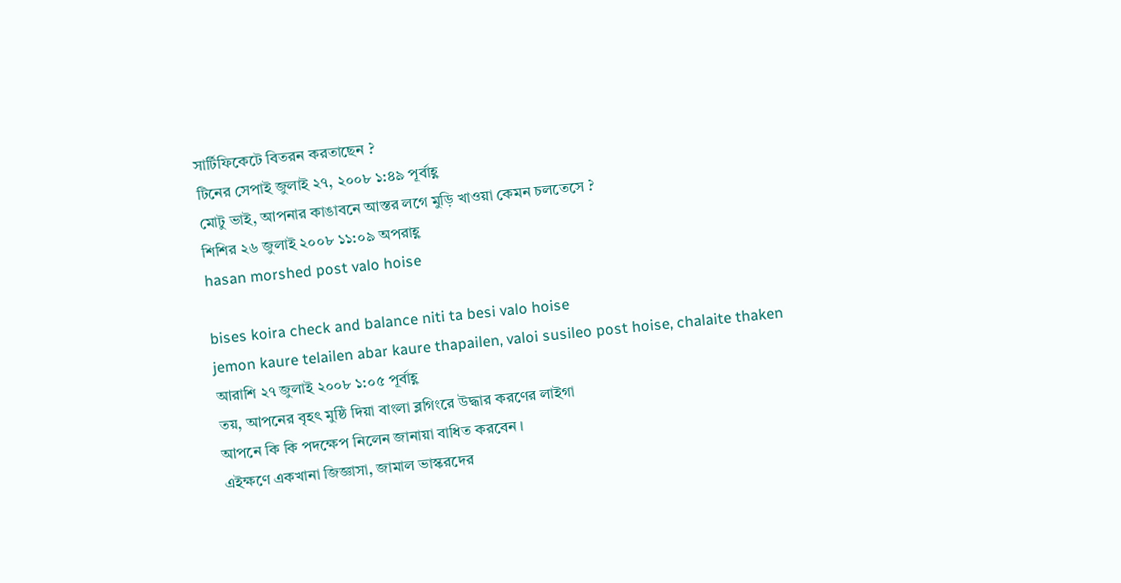সার্টিফিকেটে বিতরন করতাছেন ?
টিনের সেপাই জুলাই ২৭, ২০০৮ ১:৪৯ পূর্বাহ্ণ
মোটু ভাই, আপনার কাঙাবনে আস্তর লগে মুড়ি খাওয়া কেমন চলতেসে ?
শিশির ২৬ জুলাই ২০০৮ ১১:০৯ অপরাহ্ণ
hasan morshed post valo hoise

bises koira check and balance niti ta besi valo hoise
jemon kaure telailen abar kaure thapailen, valoi susileo post hoise, chalaite thaken
আরাশি ২৭ জুলাই ২০০৮ ১:০৫ পূর্বাহ্ণ
তয়, আপনের বৃহৎ মুষ্ঠি দিয়া বাংলা ব্লগিংরে উদ্ধার করণের লাইগা
আপনে কি কি পদক্ষেপ নিলেন জানায়া বাধিত করবেন ।
এইক্ষণে একখানা জিজ্ঞাসা, জামাল ভাস্করদের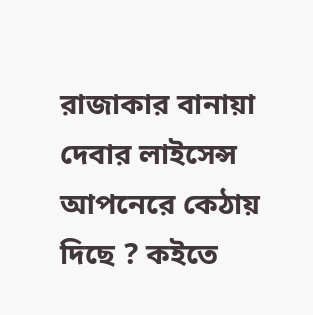রাজাকার বানায়া দেবার লাইসেন্স আপনেরে কেঠায় দিছে ? কইতে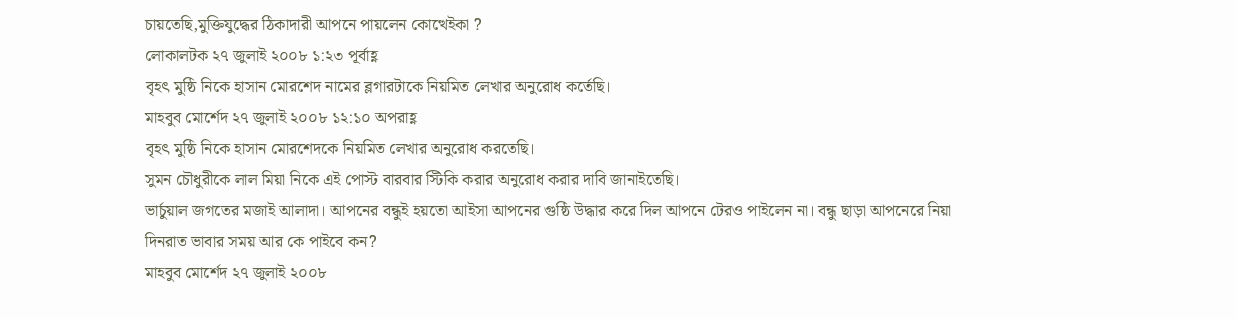চায়তেছি,মুক্তিযুদ্ধের ঠিকাদারী আপনে পায়লেন কোত্থেইকা ?
লোকালটক ২৭ জুলাই ২০০৮ ১:২৩ পূর্বাহ্ণ
বৃহৎ মুষ্ঠি নিকে হাসান মোরশেদ নামের ব্লগারটাকে নিয়মিত লেখার অনুরোধ কর্তেছি।
মাহবুব মোর্শেদ ২৭ জুলাই ২০০৮ ১২:১০ অপরাহ্ণ
বৃহৎ মুষ্ঠি নিকে হাসান মোরশেদকে নিয়মিত লেখার অনুরোধ করতেছি।
সুমন চৌধুরীকে লাল মিয়া নিকে এই পোস্ট বারবার স্টিকি করার অনুরোধ করার দাবি জানাইতেছি।
ভার্চুয়াল জগতের মজাই আলাদা। আপনের বন্ধুই হয়তো আইসা আপনের গুষ্ঠি উদ্ধার করে দিল আপনে টেরও পাইলেন না। বন্ধু ছাড়া আপনেরে নিয়া দিনরাত ভাবার সময় আর কে পাইবে কন?
মাহবুব মোর্শেদ ২৭ জুলাই ২০০৮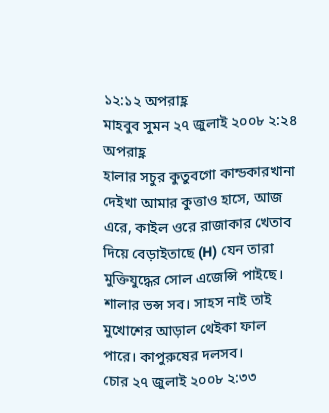১২:১২ অপরাহ্ণ
মাহবুব সুমন ২৭ জুলাই ২০০৮ ২:২৪ অপরাহ্ণ
হালার সচুর কুতুবগো কান্ডকারখানা দেইখা আমার কুত্তাও হাসে, আজ এরে, কাইল ওরে রাজাকার খেতাব দিয়ে বেড়াইতাছে (H) যেন তারা মুক্তিযুদ্ধের সোল এজেন্সি পাইছে। শালার ভন্স সব। সাহস নাই তাই মুখোশের আড়াল থেইকা ফাল পারে। কাপুরুষের দলসব।
চোর ২৭ জুলাই ২০০৮ ২:৩৩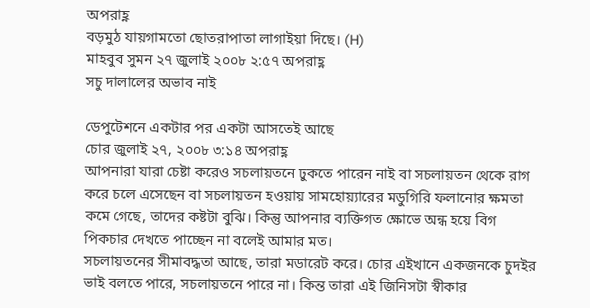অপরাহ্ণ
বড়মুঠ যায়গামতো ছোতরাপাতা লাগাইয়া দিছে। (H)
মাহবুব সুমন ২৭ জুলাই ২০০৮ ২:৫৭ অপরাহ্ণ
সচু দালালের অভাব নাই

ডেপুটেশনে একটার পর একটা আসতেই আছে
চোর জুলাই ২৭, ২০০৮ ৩:১৪ অপরাহ্ণ
আপনারা যারা চেষ্টা করেও সচলায়তনে ঢুকতে পারেন নাই বা সচলায়তন থেকে রাগ করে চলে এসেছেন বা সচলায়তন হওয়ায় সামহোয়্যারের মডুগিরি ফলানোর ক্ষমতা কমে গেছে, তাদের কষ্টটা বুঝি। কিন্তু আপনার ব্যক্তিগত ক্ষোভে অন্ধ হয়ে বিগ পিকচার দেখতে পাচ্ছেন না বলেই আমার মত।
সচলায়তনের সীমাবদ্ধতা আছে, তারা মডারেট করে। চোর এইখানে একজনকে চুদইর ভাই বলতে পারে, সচলায়তনে পারে না। কিন্ত তারা এই জিনিসটা স্বীকার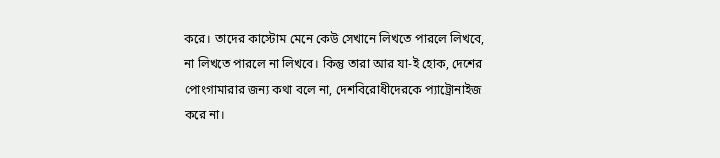করে। তাদের কাস্টোম মেনে কেউ সেখানে লিখতে পারলে লিখবে, না লিখতে পারলে না লিখবে। কিন্তু তারা আর যা-ই হোক, দেশের পোংগামারার জন্য কথা বলে না, দেশবিরোধীদেরকে প্যাট্রোনাইজ করে না।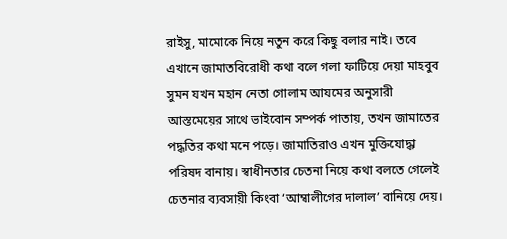রাইসু, মামোকে নিয়ে নতুন করে কিছু বলার নাই। তবে এখানে জামাতবিরোধী কথা বলে গলা ফাটিয়ে দেয়া মাহবুব সুমন যখন মহান নেতা গোলাম আযমের অনুসারী আস্তমেয়ের সাথে ভাইবোন সম্পর্ক পাতায়, তখন জামাতের পদ্ধতির কথা মনে পড়ে। জামাতিরাও এখন মুক্তিযোদ্ধা পরিষদ বানায়। স্বাধীনতার চেতনা নিয়ে কথা বলতে গেলেই চেতনার ব্যবসায়ী কিংবা ‘আম্বালীগের দালাল’ বানিয়ে দেয়।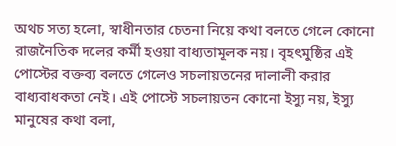অথচ সত্য হলো, স্বাধীনতার চেতনা নিয়ে কথা বলতে গেলে কোনো রাজনৈতিক দলের কর্মী হওয়া বাধ্যতামূলক নয়। বৃহৎমুষ্ঠির এই পোস্টের বক্তব্য বলতে গেলেও সচলায়তনের দালালী করার বাধ্যবাধকতা নেই। এই পোস্টে সচলায়তন কোনো ইস্যু নয়, ইস্যু মানুষের কথা বলা,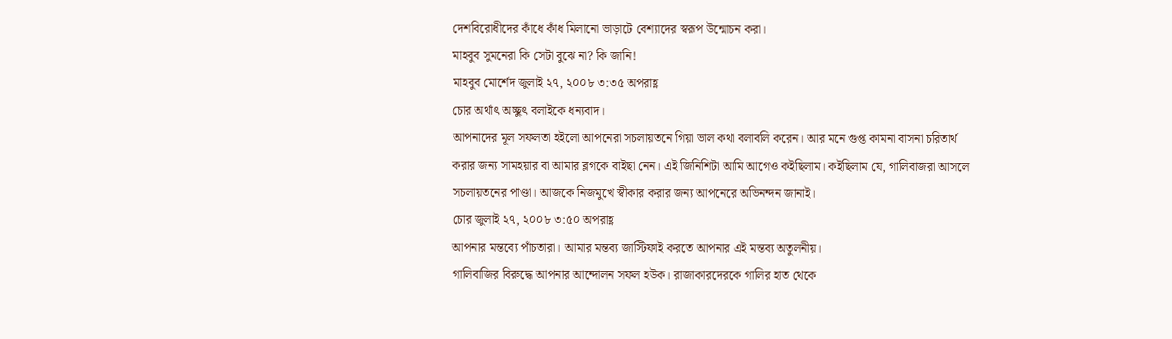দেশবিরোধীদের কাঁধে কাঁধ মিলানো ভাড়াটে বেশ্যাদের স্বরূপ উন্মোচন করা।
মাহবুব সুমনেরা কি সেটা বুঝে না? কি জানি!
মাহবুব মোর্শেদ জুলাই ২৭, ২০০৮ ৩:৩৫ অপরাহ্ণ
চোর অর্থাৎ অচ্ছুৎ বলাইকে ধন্যবাদ।
আপনাদের মূল সফলতা হইলো আপনেরা সচলায়তনে গিয়া ভাল কথা বলাবলি করেন। আর মনে গুপ্ত কামনা বাসনা চরিতার্থ করার জন্য সামহয়ার বা আমার ব্লগকে বাইছা নেন। এই জিনিশিটা আমি আগেও কইছিলাম। কইছিলাম যে, গালিবাজরা আসলে সচলায়তনের পাণ্ডা। আজকে নিজমুখে স্বীকার করার জন্য আপনেরে অভিনন্দন জানাই।
চোর জুলাই ২৭, ২০০৮ ৩:৫০ অপরাহ্ণ
আপনার মন্তব্যে পাঁচতারা। আমার মন্তব্য জাস্টিফাই করতে আপনার এই মন্তব্য অতুলনীয়।
গালিবাজির বিরুদ্ধে আপনার আন্দোলন সফল হউক। রাজাকারদেরকে গালির হাত থেকে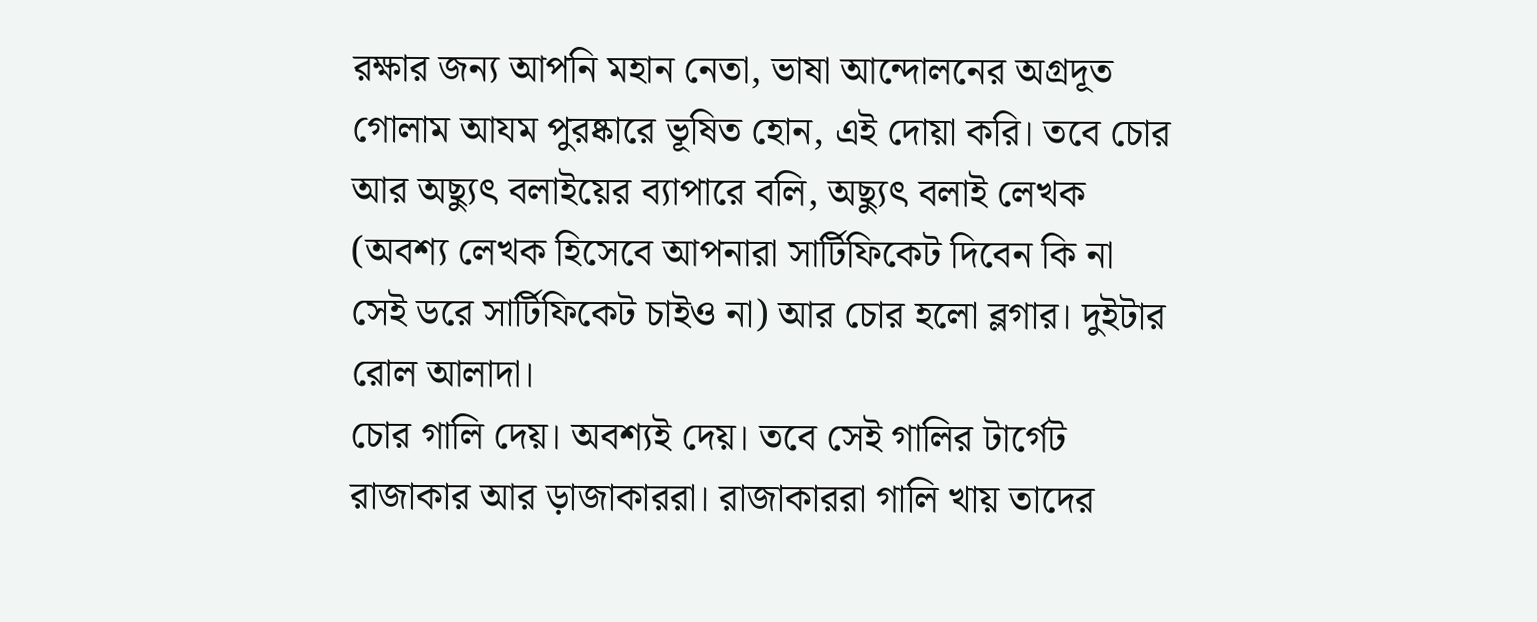রক্ষার জন্য আপনি মহান নেতা, ভাষা আন্দোলনের অগ্রদূত গোলাম আযম পুরষ্কারে ভূষিত হোন, এই দোয়া করি। তবে চোর আর অছ্যুৎ বলাইয়ের ব্যাপারে বলি, অছ্যুৎ বলাই লেখক (অবশ্য লেখক হিসেবে আপনারা সার্টিফিকেট দিবেন কি না সেই ডরে সার্টিফিকেট চাইও না) আর চোর হলো ব্লগার। দুইটার রোল আলাদা।
চোর গালি দেয়। অবশ্যই দেয়। তবে সেই গালির টার্গেট রাজাকার আর ড়াজাকাররা। রাজাকাররা গালি খায় তাদের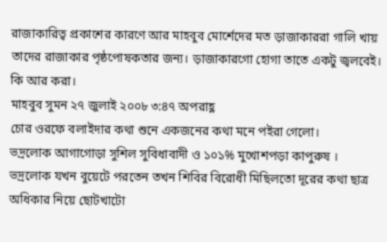রাজাকারিত্ব প্রকাশের কারণে আর মাহবুব মোর্শেদের মত ড়াজাকাররা গালি খায় তাদের রাজাকার পৃষ্ঠপোষকতার জন্য। ড়াজাকারগো হোগা তাতে একটু জ্বলবেই। কি আর করা।
মাহবুব সুমন ২৭ জুলাই ২০০৮ ৩:৪৭ অপরাহ্ণ
চোর ওরফে বলাইদার কথা শুনে একজনের কথা মনে পইরা গেলো।
ভদ্রলোক আগাগোড়া সুশিল সুবিধাবাদী ও ১০১% মুখোশপড়া কাপুরুষ ।
ভদ্রলোক যখন বুয়েটে পরতেন তখন শিবির বিরোধী মিছিলতো দূরের কথা ছাত্র অধিকার নিয়ে ছোটখাটো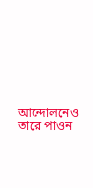আন্দোলনেও তারে পাওন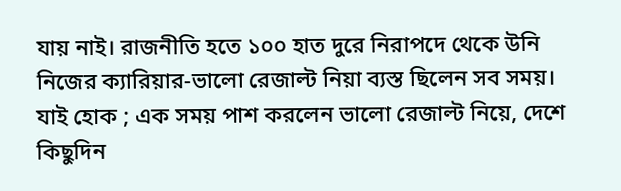যায় নাই। রাজনীতি হতে ১০০ হাত দুরে নিরাপদে থেকে উনি নিজের ক্যারিয়ার-ভালো রেজাল্ট নিয়া ব্যস্ত ছিলেন সব সময়।
যাই হোক ; এক সময় পাশ করলেন ভালো রেজাল্ট নিয়ে, দেশে কিছুদিন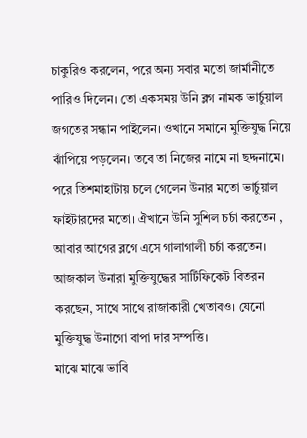চাকুরিও করলেন, পরে অন্য সবার মতো জার্মানীতে পারিও দিলেন। তো একসময় উনি ব্লগ নামক ভার্চুয়াল জগতের সন্ধান পাইলেন। ওখানে সমানে মুক্তিযুদ্ধ নিয়ে ঝাঁপিয়ে পড়লেন। তবে তা নিজের নামে না ছদ্দনামে। পরে তিশমাহাটায় চলে গেলেন উনার মতো ভার্চুয়াল ফাইটারদের মতো। ঐখানে উনি সুশিল চর্চা করতেন , আবার আগের ব্লগে এসে গালাগালী চর্চা করতেন।
আজকাল উনারা মুক্তিযুদ্ধের সার্টিফিকেট বিতরন করছেন, সাথে সাথে রাজাকারী খেতাবও। যেনো মুক্তিযুদ্ধ উনাগো বাপা দার সম্পত্তি।
মাঝে মাঝে ভাবি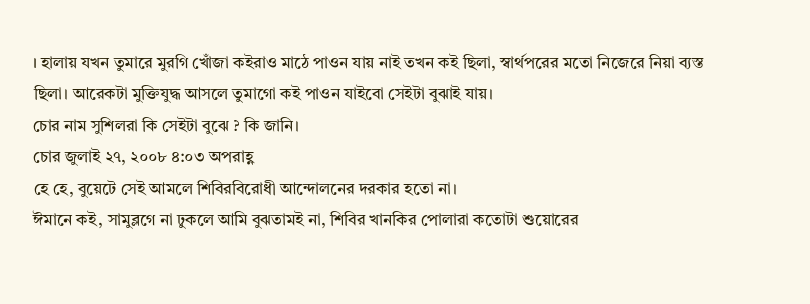। হালায় যখন তুমারে মুরগি খোঁজা কইরাও মাঠে পাওন যায় নাই তখন কই ছিলা, স্বার্থপরের মতো নিজেরে নিয়া ব্যস্ত ছিলা। আরেকটা মুক্তিযুদ্ধ আসলে তুমাগো কই পাওন যাইবো সেইটা বুঝাই যায়।
চোর নাম সুশিলরা কি সেইটা বুঝে ? কি জানি।
চোর জুলাই ২৭, ২০০৮ ৪:০৩ অপরাহ্ণ
হে হে, বুয়েটে সেই আমলে শিবিরবিরোধী আন্দোলনের দরকার হতো না।
ঈমানে কই, সামুব্লগে না ঢুকলে আমি বুঝতামই না, শিবির খানকির পোলারা কতোটা শুয়োরের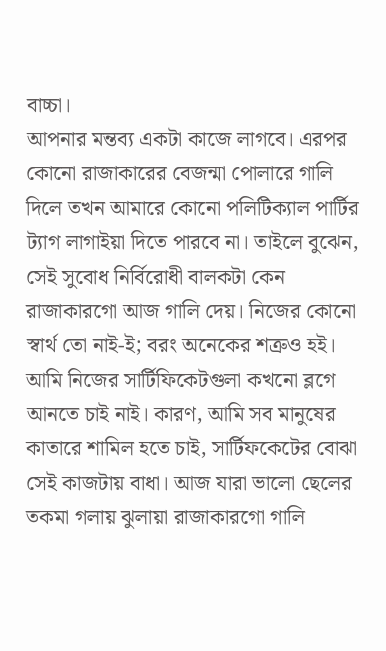বাচ্চা।
আপনার মন্তব্য একটা কাজে লাগবে। এরপর কোনো রাজাকারের বেজন্মা পোলারে গালি দিলে তখন আমারে কোনো পলিটিক্যাল পার্টির ট্যাগ লাগাইয়া দিতে পারবে না। তাইলে বুঝেন, সেই সুবোধ নির্বিরোধী বালকটা কেন রাজাকারগো আজ গালি দেয়। নিজের কোনো স্বার্থ তো নাই-ই; বরং অনেকের শত্রুও হই।
আমি নিজের সার্টিফিকেটগুলা কখনো ব্লগে আনতে চাই নাই। কারণ, আমি সব মানুষের কাতারে শামিল হতে চাই, সার্টিফকেটের বোঝা সেই কাজটায় বাধা। আজ যারা ভালো ছেলের তকমা গলায় ঝুলায়া রাজাকারগো গালি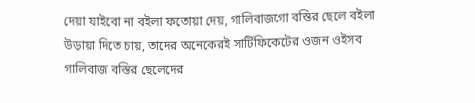দেয়া যাইবো না বইলা ফতোয়া দেয়, গালিবাজগো বস্তির ছেলে বইলা উড়ায়া দিতে চায়, তাদের অনেকেরই সার্টিফিকেটের ওজন ওইসব গালিবাজ বস্তির ছেলেদের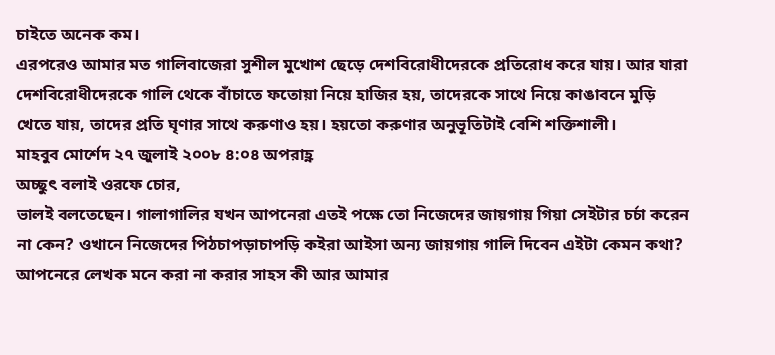চাইতে অনেক কম।
এরপরেও আমার মত গালিবাজেরা সুশীল মুখোশ ছেড়ে দেশবিরোধীদেরকে প্রতিরোধ করে যায়। আর যারা দেশবিরোধীদেরকে গালি থেকে বাঁচাতে ফতোয়া নিয়ে হাজির হয়, তাদেরকে সাথে নিয়ে কাঙাবনে মুড়ি খেতে যায়, তাদের প্রতি ঘৃণার সাথে করুণাও হয়। হয়তো করুণার অনুভূতিটাই বেশি শক্তিশালী।
মাহবুব মোর্শেদ ২৭ জুলাই ২০০৮ ৪:০৪ অপরাহ্ণ
অচ্ছুৎ বলাই ওরফে চোর,
ভালই বলতেছেন। গালাগালির যখন আপনেরা এতই পক্ষে তো নিজেদের জায়গায় গিয়া সেইটার চর্চা করেন না কেন? ওখানে নিজেদের পিঠচাপড়াচাপড়ি কইরা আইসা অন্য জায়গায় গালি দিবেন এইটা কেমন কথা?
আপনেরে লেখক মনে করা না করার সাহস কী আর আমার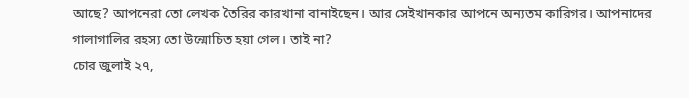আছে? আপনেরা তো লেখক তৈরির কারখানা বানাইছেন। আর সেইখানকার আপনে অন্যতম কারিগর। আপনাদের গালাগালির রহস্য তো উন্মোচিত হয়া গেল। তাই না?
চোর জুলাই ২৭,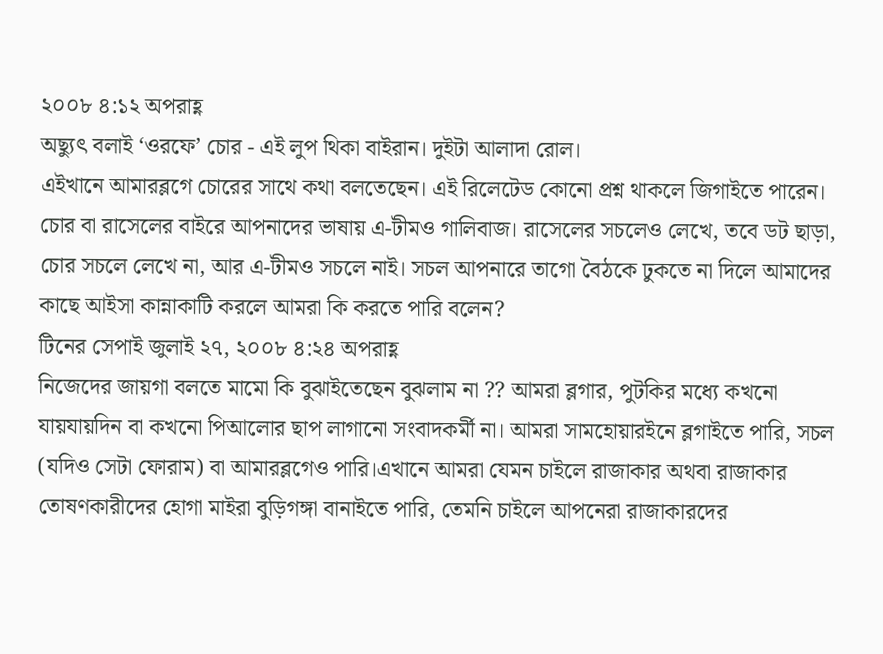২০০৮ ৪:১২ অপরাহ্ণ
অছ্যুৎ বলাই ‘ওরফে’ চোর - এই লুপ থিকা বাইরান। দুইটা আলাদা রোল।
এইখানে আমারব্লগে চোরের সাথে কথা বলতেছেন। এই রিলেটেড কোনো প্রশ্ন থাকলে জিগাইতে পারেন। চোর বা রাসেলের বাইরে আপনাদের ভাষায় এ-টীমও গালিবাজ। রাসেলের সচলেও লেখে, তবে ডট ছাড়া, চোর সচলে লেখে না, আর এ-টীমও সচলে নাই। সচল আপনারে তাগো বৈঠকে ঢুকতে না দিলে আমাদের কাছে আইসা কান্নাকাটি করলে আমরা কি করতে পারি বলেন?
টিনের সেপাই জুলাই ২৭, ২০০৮ ৪:২৪ অপরাহ্ণ
নিজেদের জায়গা বলতে মামো কি বুঝাইতেছেন বুঝলাম না ?? আমরা ব্লগার, পুটকির মধ্যে কখনো যায়যায়দিন বা কখনো পিআলোর ছাপ লাগানো সংবাদকর্মী না। আমরা সামহোয়ারইনে ব্লগাইতে পারি, সচল (যদিও সেটা ফোরাম) বা আমারব্লগেও পারি।এখানে আমরা যেমন চাইলে রাজাকার অথবা রাজাকার তোষণকারীদের হোগা মাইরা বুড়িগঙ্গা বানাইতে পারি, তেমনি চাইলে আপনেরা রাজাকারদের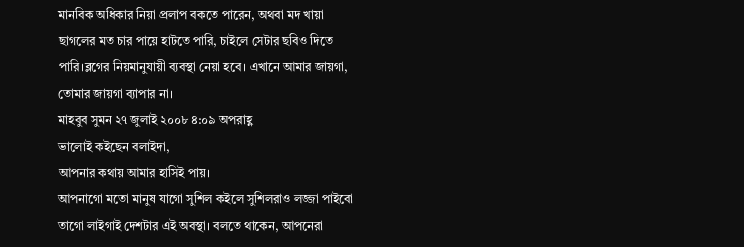মানবিক অধিকার নিয়া প্রলাপ বকতে পারেন, অথবা মদ খায়া ছাগলের মত চার পায়ে হাটতে পারি, চাইলে সেটার ছবিও দিতে পারি।ব্লগের নিয়মানুযায়ী ব্যবস্থা নেয়া হবে। এখানে আমার জায়গা, তোমার জায়গা ব্যাপার না।
মাহবুব সুমন ২৭ জুলাই ২০০৮ ৪:০৯ অপরাহ্ণ
ভালোই কইছেন বলাইদা,
আপনার কথায় আমার হাসিই পায়।
আপনাগো মতো মানুষ যাগো সুশিল কইলে সুশিলরাও লজ্জা পাইবো তাগো লাইগাই দেশটার এই অবস্থা। বলতে থাকেন, আপনেরা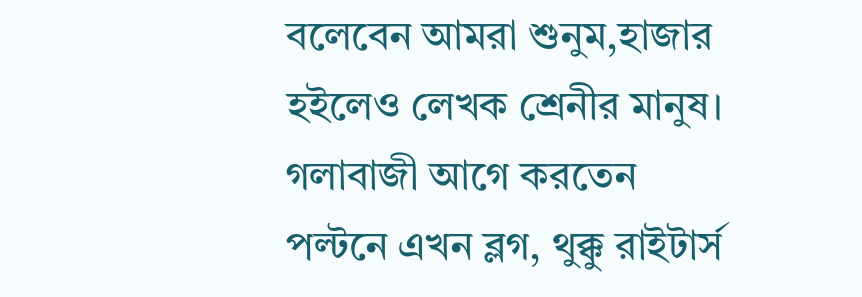বলেবেন আমরা শুনুম,হাজার হইলেও লেখক শ্রেনীর মানুষ। গলাবাজী আগে করতেন পল্টনে এখন ব্লগ, থুক্কু রাইটার্স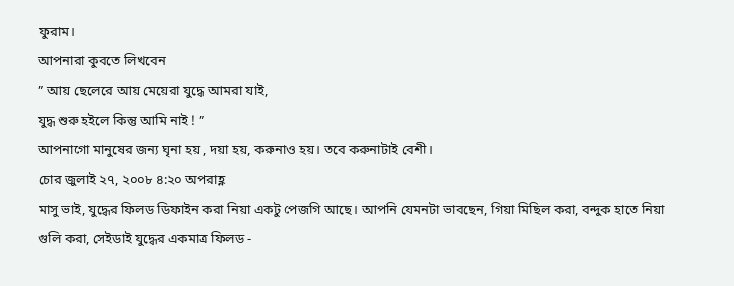ফুরাম।
আপনারা কুবতে লিখবেন
” আয় ছেলেরে আয় মেয়েরা যুদ্ধে আমরা যাই,
যুদ্ধ শুরু হইলে কিন্তু আমি নাই ! ”
আপনাগো মানুষের জন্য ঘৃনা হয় , দয়া হয়, করুনাও হয়। তবে করুনাটাই বেশী।
চোর জুলাই ২৭, ২০০৮ ৪:২০ অপরাহ্ণ
মাসু ভাই, যুদ্ধের ফিলড ডিফাইন করা নিয়া একটু পেজগি আছে। আপনি যেমনটা ভাবছেন, গিয়া মিছিল করা, বন্দুক হাতে নিয়া গুলি করা, সেইডাই যুদ্ধের একমাত্র ফিলড -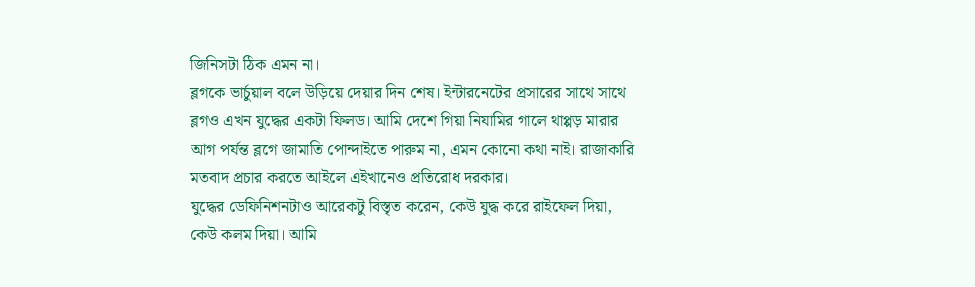জিনিসটা ঠিক এমন না।
ব্লগকে ভার্চুয়াল বলে উড়িয়ে দেয়ার দিন শেষ। ইন্টারনেটের প্রসারের সাথে সাথে ব্লগও এখন যুদ্ধের একটা ফিলড। আমি দেশে গিয়া নিযামির গালে থাপ্পড় মারার আগ পর্যন্ত ব্লগে জামাতি পোন্দাইতে পারুম না, এমন কোনো কথা নাই। রাজাকারি মতবাদ প্রচার করতে আইলে এইখানেও প্রতিরোধ দরকার।
যুদ্ধের ডেফিনিশনটাও আরেকটু বিস্তৃত করেন, কেউ যুদ্ধ করে রাইফেল দিয়া, কেউ কলম দিয়া। আমি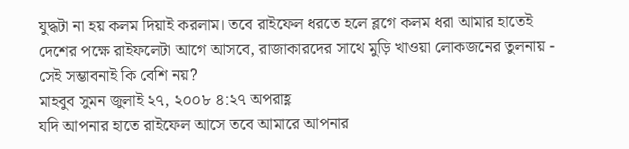যুদ্ধটা না হয় কলম দিয়াই করলাম। তবে রাইফেল ধরতে হলে ব্লগে কলম ধরা আমার হাতেই দেশের পক্ষে রাইফলেটা আগে আসবে, রাজাকারদের সাথে মুড়ি খাওয়া লোকজনের তুলনায় - সেই সম্ভাবনাই কি বেশি নয়?
মাহবুব সুমন জুলাই ২৭, ২০০৮ ৪:২৭ অপরাহ্ণ
যদি আপনার হাতে রাইফেল আসে তবে আমারে আপনার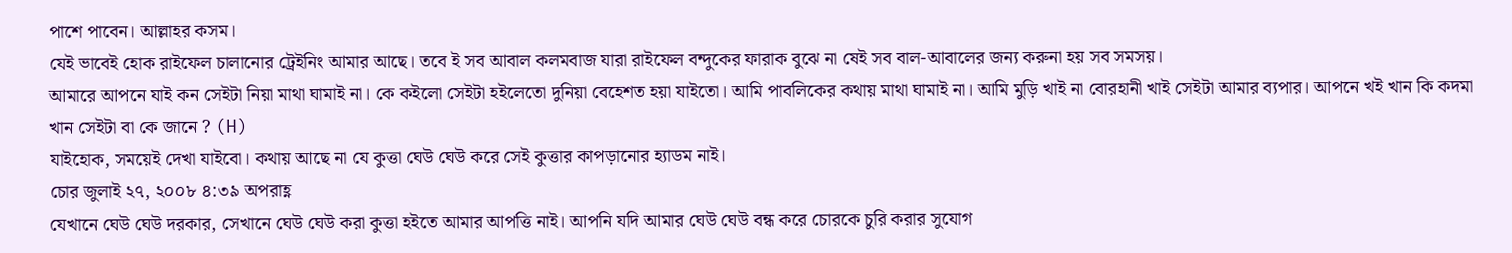পাশে পাবেন। আল্লাহর কসম।
যেই ভাবেই হোক রাইফেল চালানোর ট্রেইনিং আমার আছে। তবে ই সব আবাল কলমবাজ যারা রাইফেল বন্দুকের ফারাক বুঝে না ষেই সব বাল-আবালের জন্য করুনা হয় সব সমসয়।
আমারে আপনে যাই কন সেইটা নিয়া মাথা ঘামাই না। কে কইলো সেইটা হইলেতো দুনিয়া বেহেশত হয়া যাইতো। আমি পাবলিকের কথায় মাথা ঘামাই না। আমি মুড়ি খাই না বোরহানী খাই সেইটা আমার ব্যপার। আপনে খই খান কি কদমা খান সেইটা বা কে জানে ? (H)
যাইহোক, সময়েই দেখা যাইবো। কথায় আছে না যে কুত্তা ঘেউ ঘেউ করে সেই কুত্তার কাপড়ানোর হ্যাডম নাই।
চোর জুলাই ২৭, ২০০৮ ৪:৩৯ অপরাহ্ণ
যেখানে ঘেউ ঘেউ দরকার, সেখানে ঘেউ ঘেউ করা কুত্তা হইতে আমার আপত্তি নাই। আপনি যদি আমার ঘেউ ঘেউ বন্ধ করে চোরকে চুরি করার সুযোগ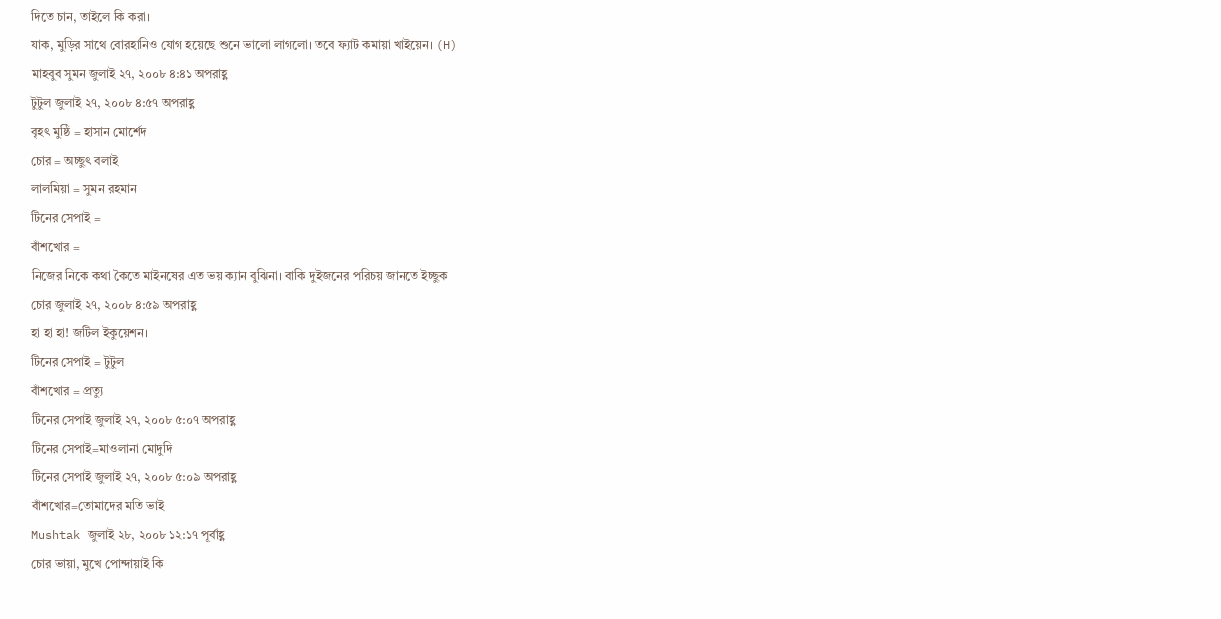দিতে চান, তাইলে কি করা।
যাক, মুড়ির সাথে বোরহানিও যোগ হয়েছে শুনে ভালো লাগলো। তবে ফ্যাট কমায়া খাইয়েন। (H)
মাহবুব সুমন জুলাই ২৭, ২০০৮ ৪:৪১ অপরাহ্ণ
টুটুল জুলাই ২৭, ২০০৮ ৪:৫৭ অপরাহ্ণ
বৃহৎ মুষ্ঠি = হাসান মোর্শেদ
চোর = অচ্ছুৎ বলাই
লালমিয়া = সুমন রহমান
টিনের সেপাই =
বাঁশখোর =
নিজের নিকে কথা কৈতে মাইনষের এত ভয় ক্যান বুঝিনা। বাকি দুইজনের পরিচয় জানতে ইচ্ছুক
চোর জুলাই ২৭, ২০০৮ ৪:৫৯ অপরাহ্ণ
হা হা হা! জটিল ইকুয়েশন।
টিনের সেপাই = টুটুল
বাঁশখোর = প্রত্যু
টিনের সেপাই জুলাই ২৭, ২০০৮ ৫:০৭ অপরাহ্ণ
টিনের সেপাই=মাওলানা মোদুদি
টিনের সেপাই জুলাই ২৭, ২০০৮ ৫:০৯ অপরাহ্ণ
বাঁশখোর=তোমাদের মতি ভাই
Mushtak জুলাই ২৮, ২০০৮ ১২:১৭ পূর্বাহ্ণ
চোর ভায়া, মুখে পোন্দায়াই কি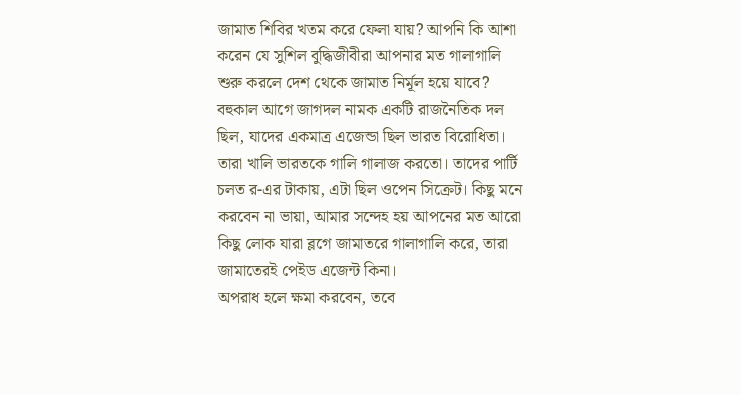জামাত শিবির খতম করে ফেলা যায়? আপনি কি আশা করেন যে সুশিল বুদ্ধিজীবীরা আপনার মত গালাগালি শুরু করলে দেশ থেকে জামাত নির্মূল হয়ে যাবে? বহুকাল আগে জাগদল নামক একটি রাজনৈতিক দল ছিল, যাদের একমাত্র এজেন্ডা ছিল ভারত বিরোধিতা। তারা খালি ভারতকে গালি গালাজ করতো। তাদের পার্টি চলত র-এর টাকায়, এটা ছিল ওপেন সিক্রেট। কিছু মনে করবেন না ভায়া, আমার সন্দেহ হয় আপনের মত আরো কিছু লোক যারা ব্লগে জামাতরে গালাগালি করে, তারা জামাতেরই পেইড এজেন্ট কিনা।
অপরাধ হলে ক্ষমা করবেন, তবে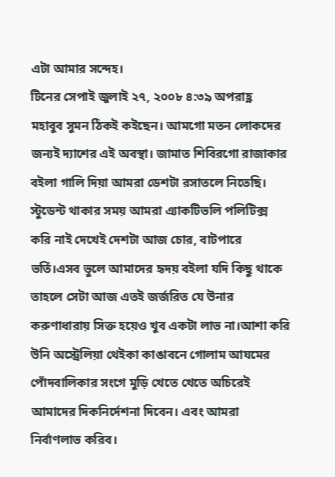এটা আমার সন্দেহ।
টিনের সেপাই জুলাই ২৭, ২০০৮ ৪:৩৯ অপরাহ্ণ
মহাবুব সুমন ঠিকই কইছেন। আমগো মতন লোকদের জন্যই দ্যাশের এই অবস্থা। জামাত শিবিরগো রাজাকার বইলা গালি দিয়া আমরা ডেশটা রসাতলে নিতেছি। স্টুডেন্ট থাকার সময় আমরা এ্যাকটিভলি পলিটিক্স করি নাই দেখেই দেশটা আজ চোর, বাটপারে ভর্তি।এসব ভুলে আমাদের হৃদয় বইলা যদি কিছু থাকে তাহলে সেটা আজ এতই জর্জরিত যে উনার করুণাধারায় সিক্ত হয়েও খুব একটা লাভ না।আশা করি উনি অস্ট্রেলিয়া থেইকা কাঙাবনে গোলাম আযমের পোঁদবালিকার সংগে মুড়ি খেতে খেতে অচিরেই আমাদের দিকনির্দেশনা দিবেন। এবং আমরা নির্বাণলাভ করিব।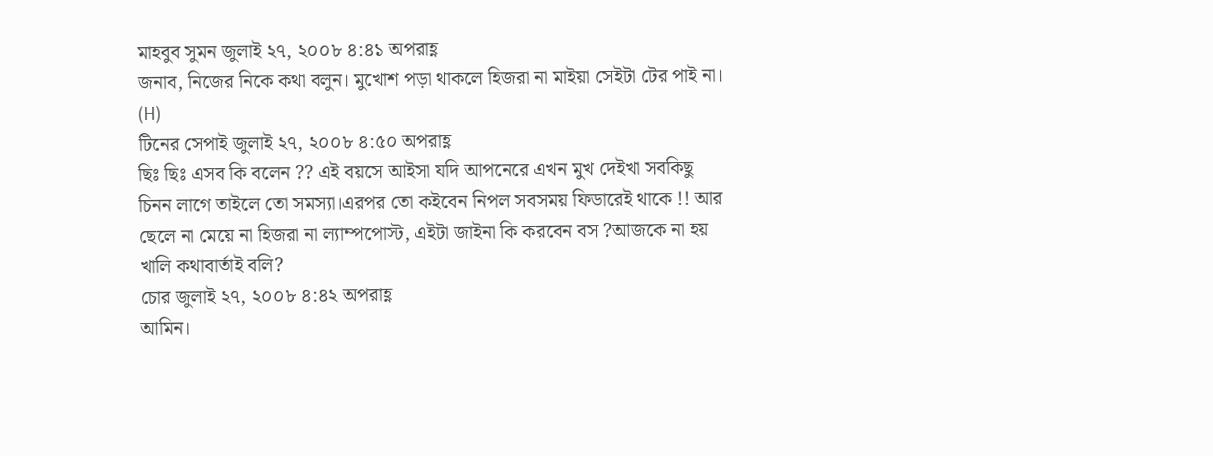মাহবুব সুমন জুলাই ২৭, ২০০৮ ৪:৪১ অপরাহ্ণ
জনাব, নিজের নিকে কথা বলুন। মুখোশ পড়া থাকলে হিজরা না মাইয়া সেইটা টের পাই না।
(H)
টিনের সেপাই জুলাই ২৭, ২০০৮ ৪:৫০ অপরাহ্ণ
ছিঃ ছিঃ এসব কি বলেন ?? এই বয়সে আইসা যদি আপনেরে এখন মুখ দেইখা সবকিছু চিনন লাগে তাইলে তো সমস্যা।এরপর তো কইবেন নিপল সবসময় ফিডারেই থাকে !! আর ছেলে না মেয়ে না হিজরা না ল্যাম্পপোস্ট, এইটা জাইনা কি করবেন বস ?আজকে না হয় খালি কথাবার্তাই বলি?
চোর জুলাই ২৭, ২০০৮ ৪:৪২ অপরাহ্ণ
আমিন।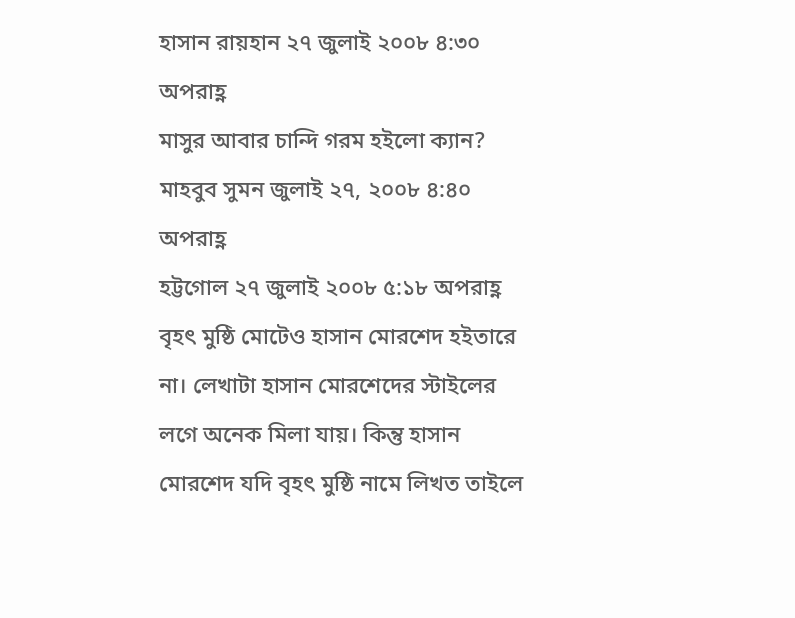হাসান রায়হান ২৭ জুলাই ২০০৮ ৪:৩০ অপরাহ্ণ
মাসুর আবার চান্দি গরম হইলো ক্যান?
মাহবুব সুমন জুলাই ২৭, ২০০৮ ৪:৪০ অপরাহ্ণ
হট্টগোল ২৭ জুলাই ২০০৮ ৫:১৮ অপরাহ্ণ
বৃহৎ মুষ্ঠি মোটেও হাসান মোরশেদ হইতারে না। লেখাটা হাসান মোরশেদের স্টাইলের লগে অনেক মিলা যায়। কিন্তু হাসান মোরশেদ যদি বৃহৎ মুষ্ঠি নামে লিখত তাইলে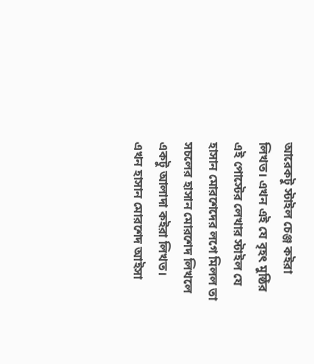আরেকটু স্টাইল চেঞ্জ কইরা লিখত। এখন এই যে বৃহৎ মুষ্ঠির এই পোস্টের লেখার স্টাইল যে হাসান মোরশেদের লগে মিলল তা সচলের হাসান মোরশেদ লিখলে একটু আলাদা কইরা লিখত। এখন হাসান মোরশেদ আইসা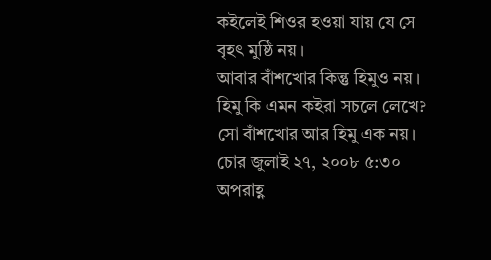কইলেই শিওর হওয়া যায় যে সে বৃহৎ মুষ্ঠি নয়।
আবার বাঁশখোর কিন্তু হিমুও নয়। হিমু কি এমন কইরা সচলে লেখে? সো বাঁশখোর আর হিমু এক নয়।
চোর জুলাই ২৭, ২০০৮ ৫:৩০ অপরাহ্ণ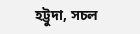হট্টুদা, সচল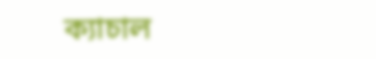ক্যাচাল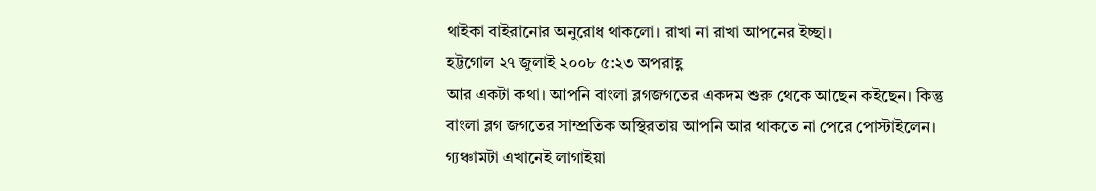থাইকা বাইরানোর অনুরোধ থাকলো। রাখা না রাখা আপনের ইচ্ছা।
হট্টগোল ২৭ জুলাই ২০০৮ ৫:২৩ অপরাহ্ণ
আর একটা কথা। আপনি বাংলা ব্লগজগতের একদম শুরু থেকে আছেন কইছেন। কিন্তু বাংলা ব্লগ জগতের সাম্প্রতিক অস্থিরতায় আপনি আর থাকতে না পেরে পোস্টাইলেন। গ্যঞ্চামটা এখানেই লাগাইয়া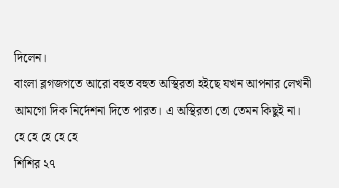দিলেন।
বাংলা ব্লগজগতে আরো বহুত বহুত অস্থিরতা হইছে যখন আপনার লেখনী আমগো দিক নির্দেশনা দিতে পারত। এ অস্থিরতা তো তেমন কিছুই না।
হে হে হে হে হে
শিশির ২৭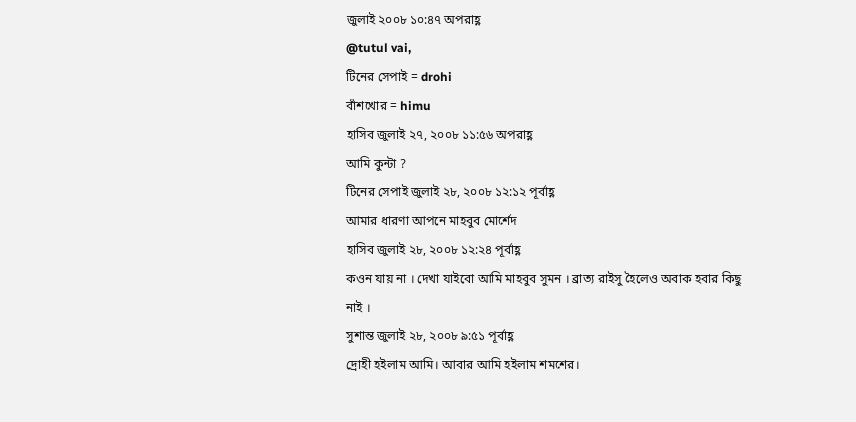জুলাই ২০০৮ ১০:৪৭ অপরাহ্ণ
@tutul vai,
টিনের সেপাই = drohi
বাঁশখোর = himu
হাসিব জুলাই ২৭, ২০০৮ ১১:৫৬ অপরাহ্ণ
আমি কুন্টা ?
টিনের সেপাই জুলাই ২৮, ২০০৮ ১২:১২ পূর্বাহ্ণ
আমার ধারণা আপনে মাহবুব মোর্শেদ
হাসিব জুলাই ২৮, ২০০৮ ১২:২৪ পূর্বাহ্ণ
কওন যায় না । দেখা যাইবো আমি মাহবুব সুমন । ব্রাত্য রাইসু হৈলেও অবাক হবার কিছু নাই ।
সুশান্ত জুলাই ২৮, ২০০৮ ৯:৫১ পূর্বাহ্ণ
দ্রোহী হইলাম আমি। আবার আমি হইলাম শমশের।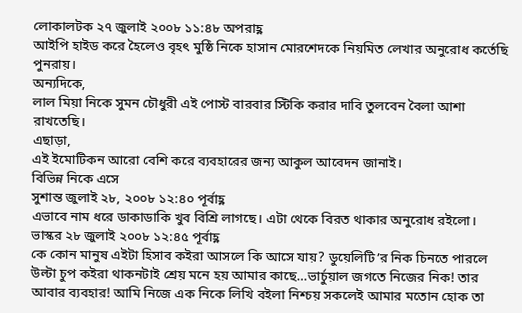লোকালটক ২৭ জুলাই ২০০৮ ১১:৪৮ অপরাহ্ণ
আইপি হাইড করে হৈলেও বৃহৎ মুষ্ঠি নিকে হাসান মোরশেদকে নিয়মিত লেখার অনুরোধ কর্তেছি পুনরায়।
অন্যদিকে,
লাল মিয়া নিকে সুমন চৌধুরী এই পোস্ট বারবার স্টিকি করার দাবি তুলবেন বৈলা আশা রাখতেছি।
এছাড়া,
এই ইমোটিকন আরো বেশি করে ব্যবহারের জন্য আকুল আবেদন জানাই।
বিভিন্ন নিকে এসে
সুশান্ত জুলাই ২৮, ২০০৮ ১২:৪০ পূর্বাহ্ণ
এভাবে নাম ধরে ডাকাডাকি খুব বিশ্রি লাগছে। এটা থেকে বিরত থাকার অনুরোধ রইলো।
ভাস্কর ২৮ জুলাই ২০০৮ ১২:৪৫ পূর্বাহ্ণ
কে কোন মানুষ এইটা হিসাব কইরা আসলে কি আসে যায়? ডুয়েলিটি’র নিক চিনতে পারলে উল্টা চুপ কইরা থাকনটাই শ্রেয় মনে হয় আমার কাছে…ভার্চুয়াল জগতে নিজের নিক! তার আবার ব্যবহার! আমি নিজে এক নিকে লিখি বইলা নিশ্চয় সকলেই আমার মতোন হোক তা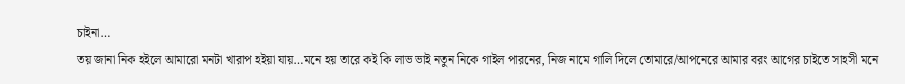চাইনা…
তয় জানা নিক হইলে আমারো মনটা খারাপ হইয়া যায়…মনে হয় তারে কই কি লাভ ভাই নতুন নিকে গাইল পারনের, নিজ নামে গালি দিলে তোমারে/আপনেরে আমার বরং আগের চাইতে সাহসী মনে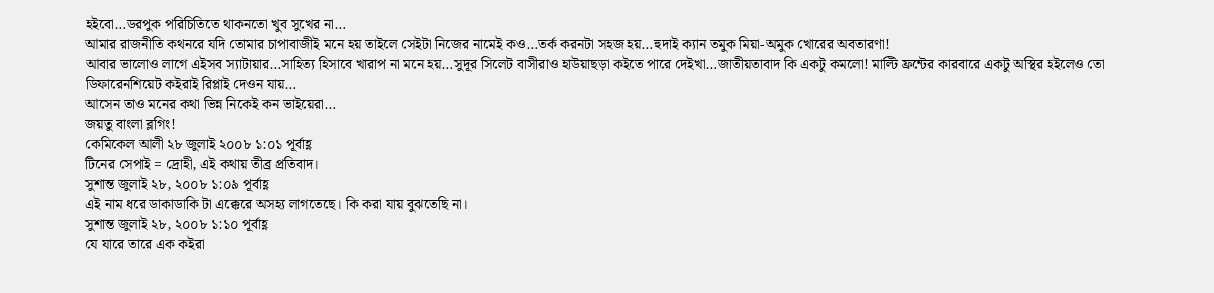হইবো…ডরপুক পরিচিতিতে থাকনতো খুব সুখের না…
আমার রাজনীতি কথনরে যদি তোমার চাপাবাজীই মনে হয় তাইলে সেইটা নিজের নামেই কও…তর্ক করনটা সহজ হয়…হুদাই ক্যান তমুক মিয়া-অমুক খোরের অবতারণা!
আবার ভালোও লাগে এইসব স্যাটায়ার…সাহিত্য হিসাবে খারাপ না মনে হয়…সুদূর সিলেট বাসীরাও হাউয়াছড়া কইতে পারে দেইখা…জাতীয়তাবাদ কি একটু কমলো! মাল্টি ফ্রন্টের কারবারে একটু অস্থির হইলেও তো ডিফারেনশিয়েট কইরাই রিপ্লাই দেওন যায়…
আসেন তাও মনের কথা ভিন্ন নিকেই কন ভাইয়েরা…
জয়তু বাংলা ব্লগিং!
কেমিকেল আলী ২৮ জুলাই ২০০৮ ১:০১ পূর্বাহ্ণ
টিনের সেপাই = দ্রোহী, এই কথায় তীব্র প্রতিবাদ।
সুশান্ত জুলাই ২৮, ২০০৮ ১:০৯ পূর্বাহ্ণ
এই নাম ধরে ডাকাডাকি টা এক্কেরে অসহ্য লাগতেছে। কি করা যায় বুঝতেছি না।
সুশান্ত জুলাই ২৮, ২০০৮ ১:১০ পূর্বাহ্ণ
যে যারে তারে এক কইরা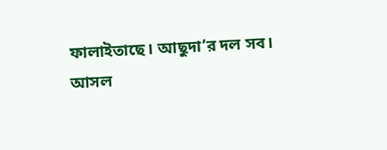ফালাইতাছে। আছুদা’র দল সব।
আসল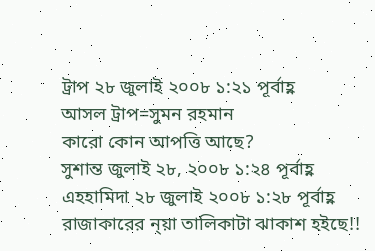ট্রাপ ২৮ জুলাই ২০০৮ ১:২১ পূর্বাহ্ণ
আসল ট্রাপ=সুমন রহমান
কারো কোন আপত্তি আছে?
সুশান্ত জুলাই ২৮, ২০০৮ ১:২৪ পূর্বাহ্ণ
এহহামিদা ২৮ জুলাই ২০০৮ ১:২৮ পূর্বাহ্ণ
রাজাকারের ন্য়া তালিকাটা ঝাকাশ হইছে!!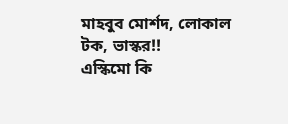মাহবুব মোর্শদ, লোকাল টক, ভাস্কর!!
এস্কিমো কি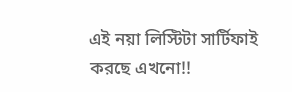এই নয়া লিস্টিটা সার্টিফাই করছে এখনো!!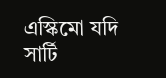এস্কিমো যদি সার্টি